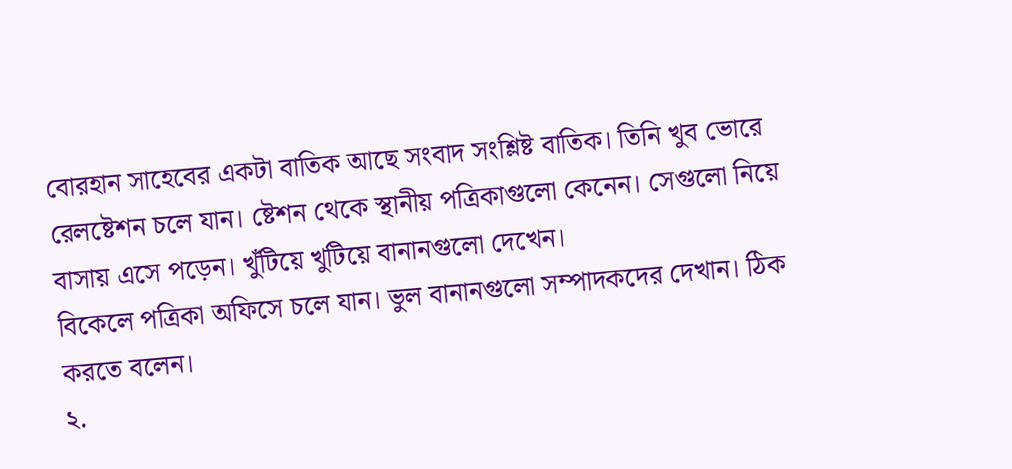বোরহান সাহেবের একটা বাতিক আছে সংবাদ সংশ্লিষ্ট বাতিক। তিনি খুব ভোরে রেলষ্টেশন চলে যান। ষ্টেশন থেকে স্থানীয় পত্রিকাগুলো কেনেন। সেগুলো নিয়ে বাসায় এসে পড়েন। খুঁটিয়ে খুটিয়ে বানানগুলো দেখেন।
বিকেলে পত্রিকা অফিসে চলে যান। ভুল বানানগুলো সম্পাদকদের দেখান। ঠিক করতে বলেন।
২.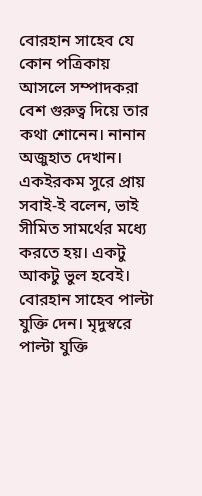বোরহান সাহেব যে কোন পত্রিকায় আসলে সম্পাদকরা বেশ গুরুত্ব দিয়ে তার কথা শোনেন। নানান অজুহাত দেখান।
একইরকম সুরে প্রায় সবাই-ই বলেন, ভাই সীমিত সামর্থের মধ্যে করতে হয়। একটু আকটু ভুল হবেই।
বোরহান সাহেব পাল্টা যুক্তি দেন। মৃদুস্বরে পাল্টা যুক্তি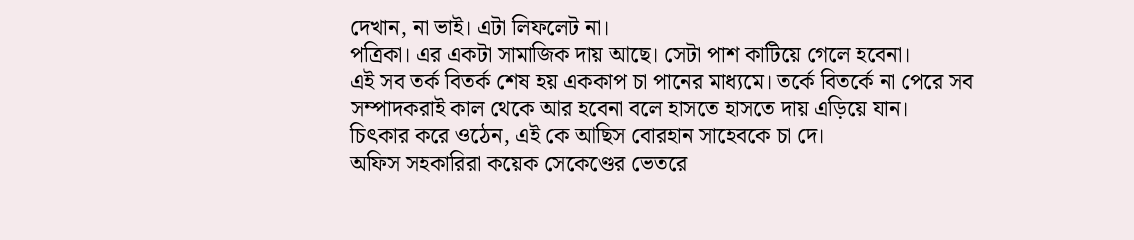দেখান, না ভাই। এটা লিফলেট না।
পত্রিকা। এর একটা সামাজিক দায় আছে। সেটা পাশ কাটিয়ে গেলে হবেনা।
এই সব তর্ক বিতর্ক শেষ হয় এককাপ চা পানের মাধ্যমে। তর্কে বিতর্কে না পেরে সব সম্পাদকরাই কাল থেকে আর হবেনা বলে হাসতে হাসতে দায় এড়িয়ে যান।
চিৎকার করে ওঠেন, এই কে আছিস বোরহান সাহেবকে চা দে।
অফিস সহকারিরা কয়েক সেকেণ্ডের ভেতরে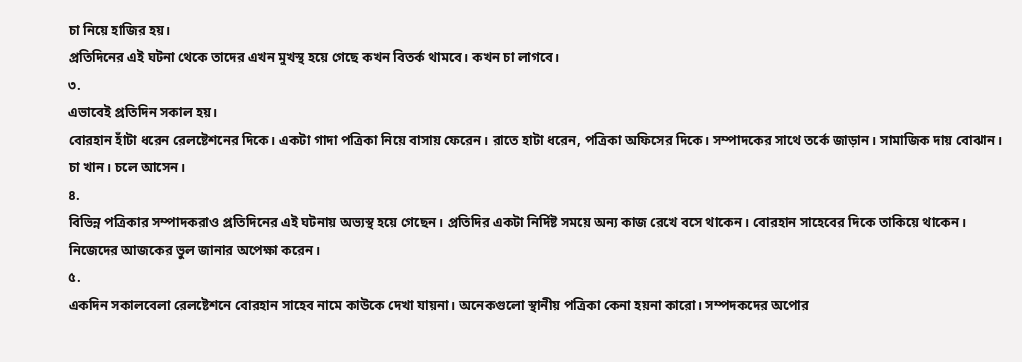চা নিয়ে হাজির হয়।
প্রতিদিনের এই ঘটনা থেকে তাদের এখন মুখস্থ হয়ে গেছে কখন বিতর্ক থামবে। কখন চা লাগবে।
৩.
এভাবেই প্রতিদিন সকাল হয়।
বোরহান হাঁটা ধরেন রেলষ্টেশনের দিকে। একটা গাদা পত্রিকা নিয়ে বাসায় ফেরেন। রাতে হাটা ধরেন, পত্রিকা অফিসের দিকে। সম্পাদকের সাথে তর্কে জাড়ান। সামাজিক দায় বোঝান।
চা খান। চলে আসেন।
৪.
বিভিন্ন পত্রিকার সম্পাদকরাও প্রতিদিনের এই ঘটনায় অভ্যস্থ হয়ে গেছেন। প্রতিদির একটা নির্দিষ্ট সময়ে অন্য কাজ রেখে বসে থাকেন। বোরহান সাহেবের দিকে তাকিয়ে থাকেন।
নিজেদের আজকের ভুল জানার অপেক্ষা করেন।
৫.
একদিন সকালবেলা রেলষ্টেশনে বোরহান সাহেব নামে কাউকে দেখা যায়না। অনেকগুলো স্থানীয় পত্রিকা কেনা হয়না কারো। সম্পদকদের অপোর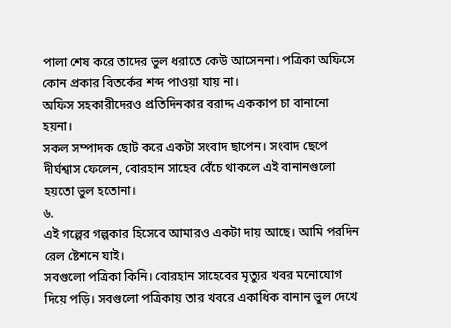পালা শেষ করে তাদের ভুল ধরাতে কেউ আসেননা। পত্রিকা অফিসে কোন প্রকার বিতর্কের শব্দ পাওয়া যায় না।
অফিস সহকারীদেরও প্রতিদিনকার বরাদ্দ এককাপ চা বানানো হয়না।
সকল সম্পাদক ছোট করে একটা সংবাদ ছাপেন। সংবাদ ছেপে দীর্ঘশ্বাস ফেলেন, বোরহান সাহেব বেঁচে থাকলে এই বানানগুলো হয়তো ভুল হতোনা।
৬.
এই গল্পের গল্পকার হিসেবে আমারও একটা দায় আছে। আমি পরদিন রেল ষ্টেশনে যাই।
সবগুলো পত্রিকা কিনি। বোরহান সাহেবের মৃত্যুর খবর মনোযোগ দিয়ে পড়ি। সবগুলো পত্রিকায় তার খবরে একাধিক বানান ভুল দেখে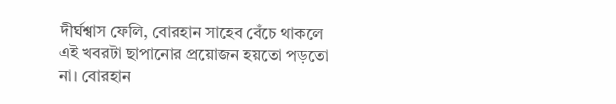দীর্ঘশ্বাস ফেলি, বোরহান সাহেব বেঁচে থাকলে এই খবরটা ছাপানোর প্রয়োজন হয়তো পড়তো না। বোরহান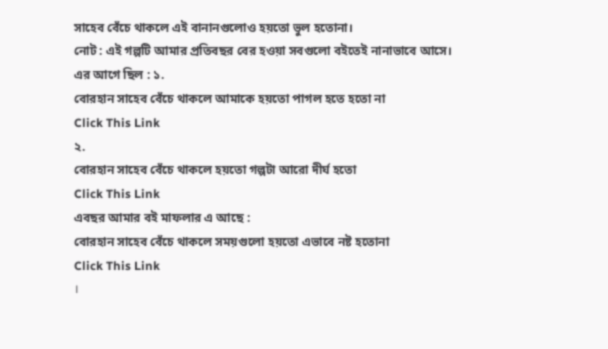সাহেব বেঁচে থাকলে এই বানানগুলোও হয়তো ভুল হতোনা।
নোট : এই গল্পটি আমার প্রতিবছর বের হওয়া সবগুলো বইতেই নানাভাবে আসে।
এর আগে ছিল : ১.
বোরহান সাহেব বেঁচে থাকলে আমাকে হয়তো পাগল হতে হতো না
Click This Link
২.
বোরহান সাহেব বেঁচে থাকলে হয়তো গল্পটা আরো দীর্ঘ হতো
Click This Link
এবছর আমার বই মাফলার এ আছে :
বোরহান সাহেব বেঁচে থাকলে সময়গুলো হয়তো এভাবে নষ্ট হতোনা
Click This Link
।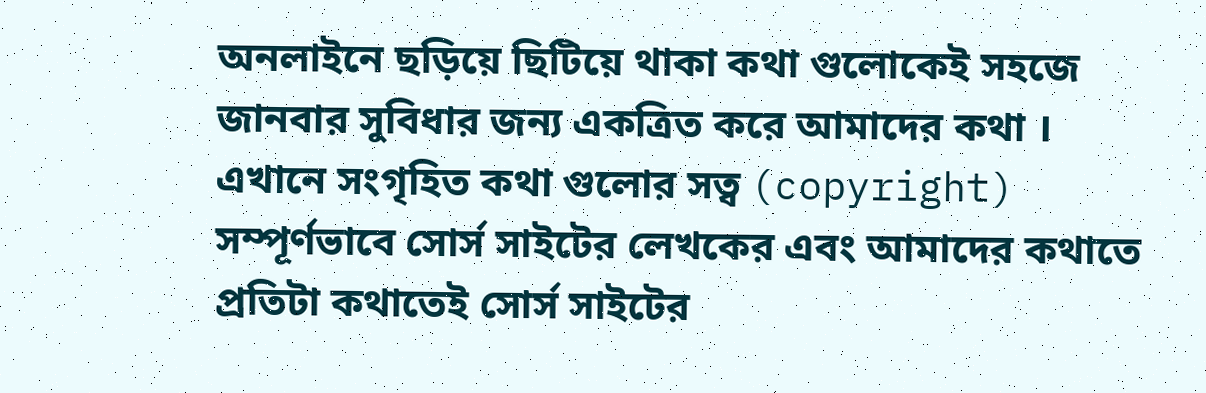অনলাইনে ছড়িয়ে ছিটিয়ে থাকা কথা গুলোকেই সহজে জানবার সুবিধার জন্য একত্রিত করে আমাদের কথা । এখানে সংগৃহিত কথা গুলোর সত্ব (copyright) সম্পূর্ণভাবে সোর্স সাইটের লেখকের এবং আমাদের কথাতে প্রতিটা কথাতেই সোর্স সাইটের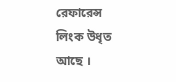রেফারেন্স লিংক উধৃত আছে ।